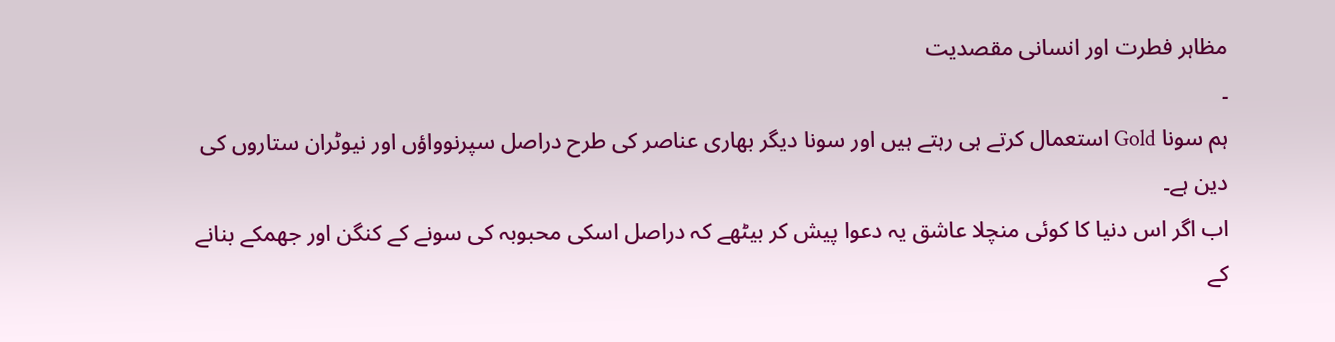مظاہر فطرت اور انسانی مقصدیت
۔
ہم سونا Gold استعمال کرتے ہی رہتے ہیں اور سونا دیگر بھاری عناصر کی طرح دراصل سپرنوواؤں اور نیوٹران ستاروں کی دین ہے۔
اب اگر اس دنیا کا کوئی منچلا عاشق یہ دعوا پیش کر بیٹھے کہ دراصل اسکی محبوبہ کی سونے کے کنگن اور جھمکے بنانے کے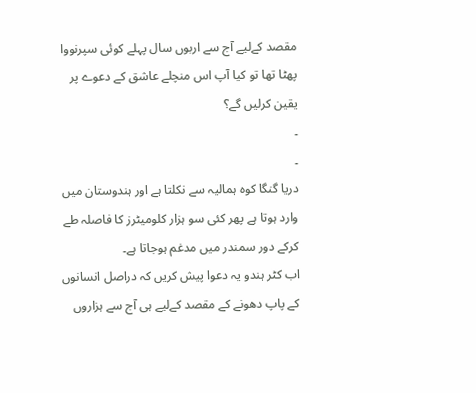مقصد کےلیے آج سے اربوں سال پہلے کوئی سپرنووا پھٹا تھا تو کیا آپ اس منچلے عاشق کے دعوے پر یقین کرلیں گے؟
۔
۔
دریا گنگا کوہ ہمالیہ سے نکلتا ہے اور ہندوستان میں وارد ہوتا ہے پھر کئی سو ہزار کلومیٹرز کا فاصلہ طے کرکے دور سمندر میں مدغم ہوجاتا ہے۔
اب کٹر ہندو یہ دعوا پیش کریں کہ دراصل انسانوں کے پاپ دھونے کے مقصد کےلیے ہی آج سے ہزاروں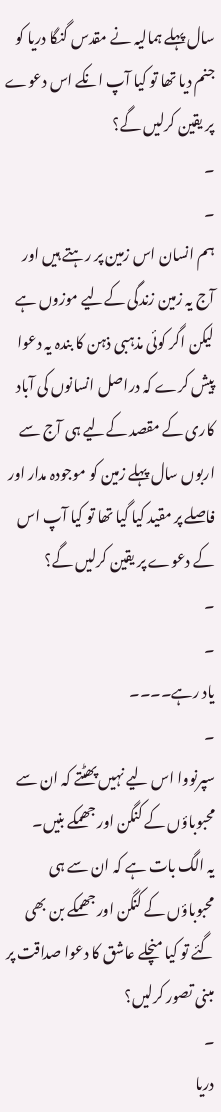سال پہلے ہمالیہ نے مقدس گنگا دریا کو جنم دیا تھا تو کیا آپ انکے اس دعوے پر یقین کرلیں گے؟
۔
۔
ہم انسان اس زمین پر رہتے ہیں اور آج یہ زمین زندگی کےلیے موزوں ہے لیکن اگر کوئی مذہبی ذہن کا بندہ یہ دعوا پیش کرے کہ دراصل انسانوں کی آباد کاری کے مقصد کےلیے ہی آج سے اربوں سال پہلے زمین کو موجودہ مدار اور فاصلے پر مقید کیا گیا تھا تو کیا آپ اس کے دعوے پر یقین کرلیں گے؟
۔
۔
یاد رہے۔۔۔۔
۔
سپرنووا اس لیے نہیں پھٹتے کہ ان سے محبوباؤں کے کنگن اور جھمکے بنیں۔
یہ الگ بات ہے کہ ان سے ہی محبوباؤں کے کنگن اور جھمکے بن بھی گئے تو کیا منچلے عاشق کا دعوا صداقت پر مبنی تصور کرلیں؟
۔
دریا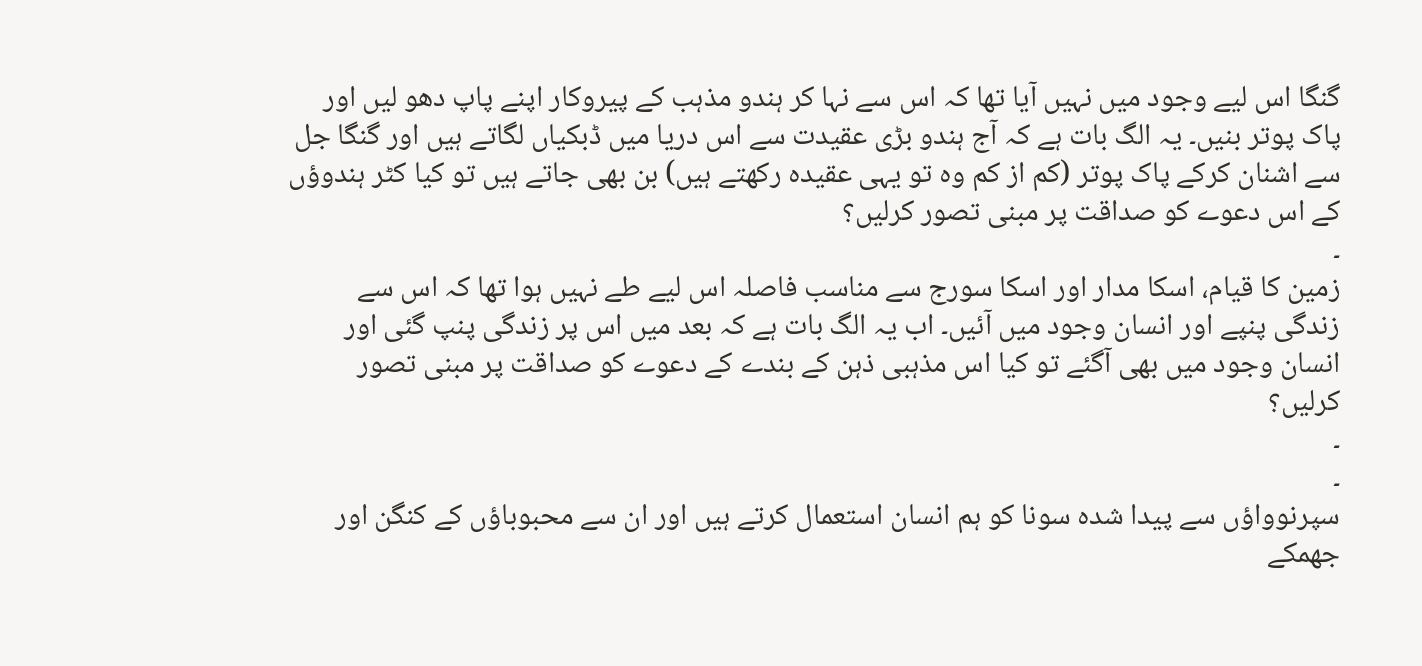گنگا اس لیے وجود میں نہیں آیا تھا کہ اس سے نہا کر ہندو مذہب کے پیروکار اپنے پاپ دھو لیں اور پاک پوتر بنیں۔ یہ الگ بات ہے کہ آج ہندو بڑی عقیدت سے اس دریا میں ڈبکیاں لگاتے ہیں اور گنگا جل سے اشنان کرکے پاک پوتر (کم از کم وہ تو یہی عقیدہ رکھتے ہیں) بن بھی جاتے ہیں تو کیا کٹر ہندوؤں کے اس دعوے کو صداقت پر مبنی تصور کرلیں؟
۔
زمین کا قیام، اسکا مدار اور اسکا سورج سے مناسب فاصلہ اس لیے طے نہیں ہوا تھا کہ اس سے زندگی پنپے اور انسان وجود میں آئیں۔ اب یہ الگ بات ہے کہ بعد میں اس پر زندگی پنپ گئی اور انسان وجود میں بھی آگئے تو کیا اس مذہبی ذہن کے بندے کے دعوے کو صداقت پر مبنی تصور کرلیں؟
۔
۔
سپرنوواؤں سے پیدا شدہ سونا کو ہم انسان استعمال کرتے ہیں اور ان سے محبوباؤں کے کنگن اور جھمکے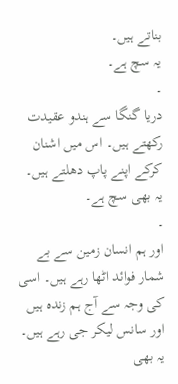بناتے ہیں۔
یہ سچ ہے۔
۔
دریا گنگا سے ہندو عقیدت رکھتے ہیں۔ اس میں اشنان کرکے اپنے پاپ دھلتے ہیں۔
یہ بھی سچ ہے۔
۔
اور ہم انسان زمین سے بے شمار فوائد اٹھا رہے ہیں۔ اسی کی وجہ سے آج ہم زندہ ہیں اور سانس لیکر جی رہے ہیں۔
یہ بھی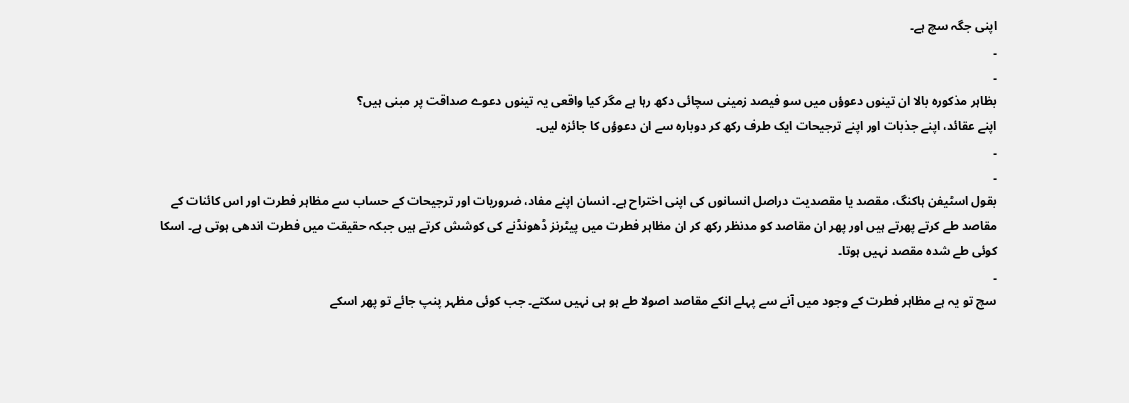اپنی جگہ سچ ہے۔
۔
۔
بظاہر مذکورہ بالا ان تینوں دعوؤں میں سو فیصد زمینی سچائی دکھ رہا ہے مگر کیا واقعی یہ تینوں دعوے صداقت پر مبنی ہیں؟
اپنے عقائد، اپنے جذبات اور اپنے ترجیحات ایک طرف رکھ کر دوبارہ سے ان دعوؤں کا جائزہ لیں۔
۔
۔
بقول اسٹیفن ہاکنگ، مقصد یا مقصدیت دراصل انسانوں کی اپنی اختراح ہے۔ انسان اپنے مفاد، ضروریات اور ترجیحات کے حساب سے مظاہر فطرت اور اس کائنات کے مقاصد طے کرتے پھرتے ہیں اور پھر ان مقاصد کو مدنظر رکھ کر ان مظاہر فطرت میں پیٹرنز ڈھونڈنے کی کوشش کرتے ہیں جبکہ حقیقت میں فطرت اندھی ہوتی ہے۔ اسکا کوئی طے شدہ مقصد نہیں ہوتا۔
۔
سچ تو یہ ہے مظاہر فطرت کے وجود میں آنے سے پہلے انکے مقاصد اصولا طے ہو ہی نہیں سکتے۔ جب کوئی مظہر پنپ جائے تو پھر اسکے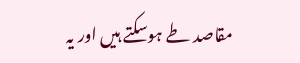مقاصد طے ہوسکتے ہیں اور یہ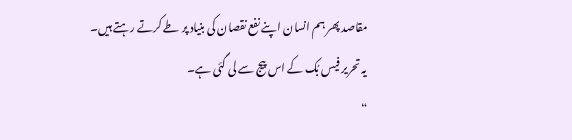مقاصد پھر ہم انسان اپنے نفع نقصان کی بنیاد پر طے کرتے رہتے ہیں۔
یہ تحریر فیس بُک کے اس پیج سے لی گئی ہے۔
“